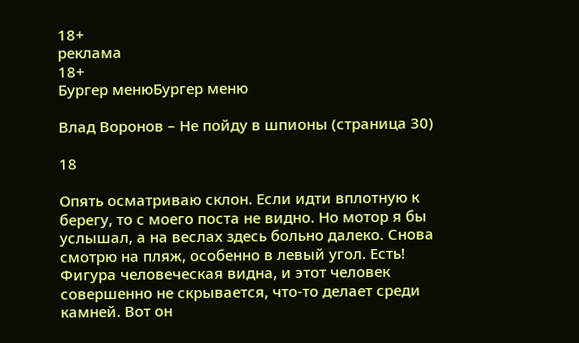18+
реклама
18+
Бургер менюБургер меню

Влад Воронов – Не пойду в шпионы (страница 30)

18

Опять осматриваю склон. Если идти вплотную к берегу, то с моего поста не видно. Но мотор я бы услышал, а на веслах здесь больно далеко. Снова смотрю на пляж, особенно в левый угол. Есть! Фигура человеческая видна, и этот человек совершенно не скрывается, что-то делает среди камней. Вот он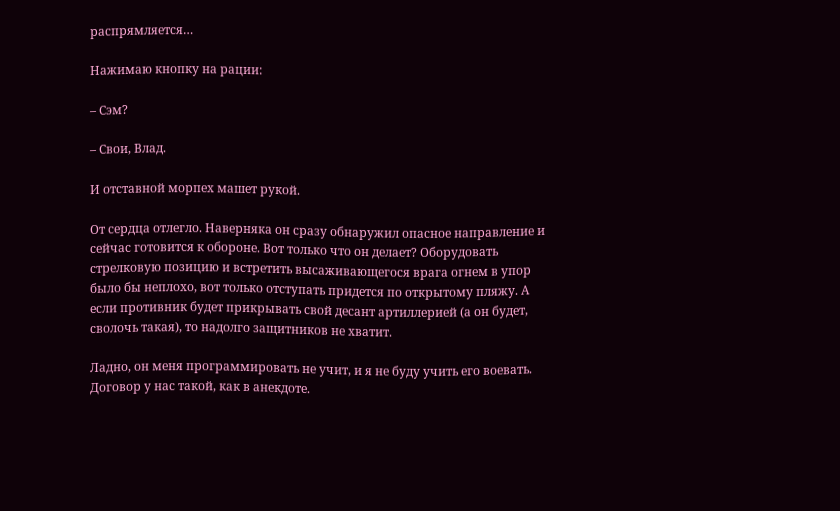распрямляется…

Нажимаю кнопку на рации:

– Сэм?

– Свои, Влад.

И отставной морпех машет рукой.

От сердца отлегло. Наверняка он сразу обнаружил опасное направление и сейчас готовится к обороне. Вот только что он делает? Оборудовать стрелковую позицию и встретить высаживающегося врага огнем в упор было бы неплохо, вот только отступать придется по открытому пляжу. А если противник будет прикрывать свой десант артиллерией (а он будет, сволочь такая), то надолго защитников не хватит.

Ладно, он меня программировать не учит, и я не буду учить его воевать. Договор у нас такой, как в анекдоте.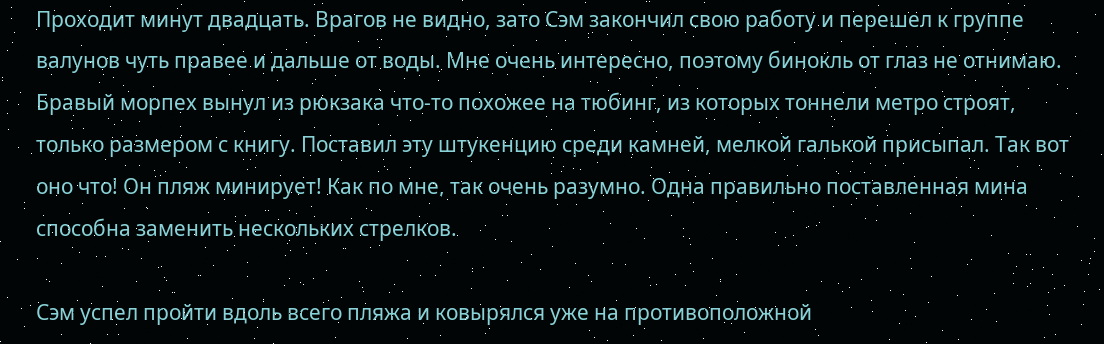Проходит минут двадцать. Врагов не видно, зато Сэм закончил свою работу и перешел к группе валунов чуть правее и дальше от воды. Мне очень интересно, поэтому бинокль от глаз не отнимаю. Бравый морпех вынул из рюкзака что-то похожее на тюбинг, из которых тоннели метро строят, только размером с книгу. Поставил эту штукенцию среди камней, мелкой галькой присыпал. Так вот оно что! Он пляж минирует! Как по мне, так очень разумно. Одна правильно поставленная мина способна заменить нескольких стрелков.

Сэм успел пройти вдоль всего пляжа и ковырялся уже на противоположной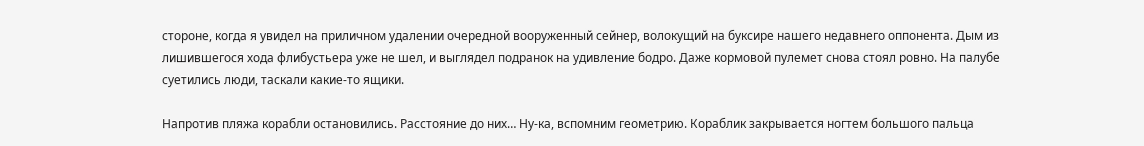стороне, когда я увидел на приличном удалении очередной вооруженный сейнер, волокущий на буксире нашего недавнего оппонента. Дым из лишившегося хода флибустьера уже не шел, и выглядел подранок на удивление бодро. Даже кормовой пулемет снова стоял ровно. На палубе суетились люди, таскали какие-то ящики.

Напротив пляжа корабли остановились. Расстояние до них… Ну-ка, вспомним геометрию. Кораблик закрывается ногтем большого пальца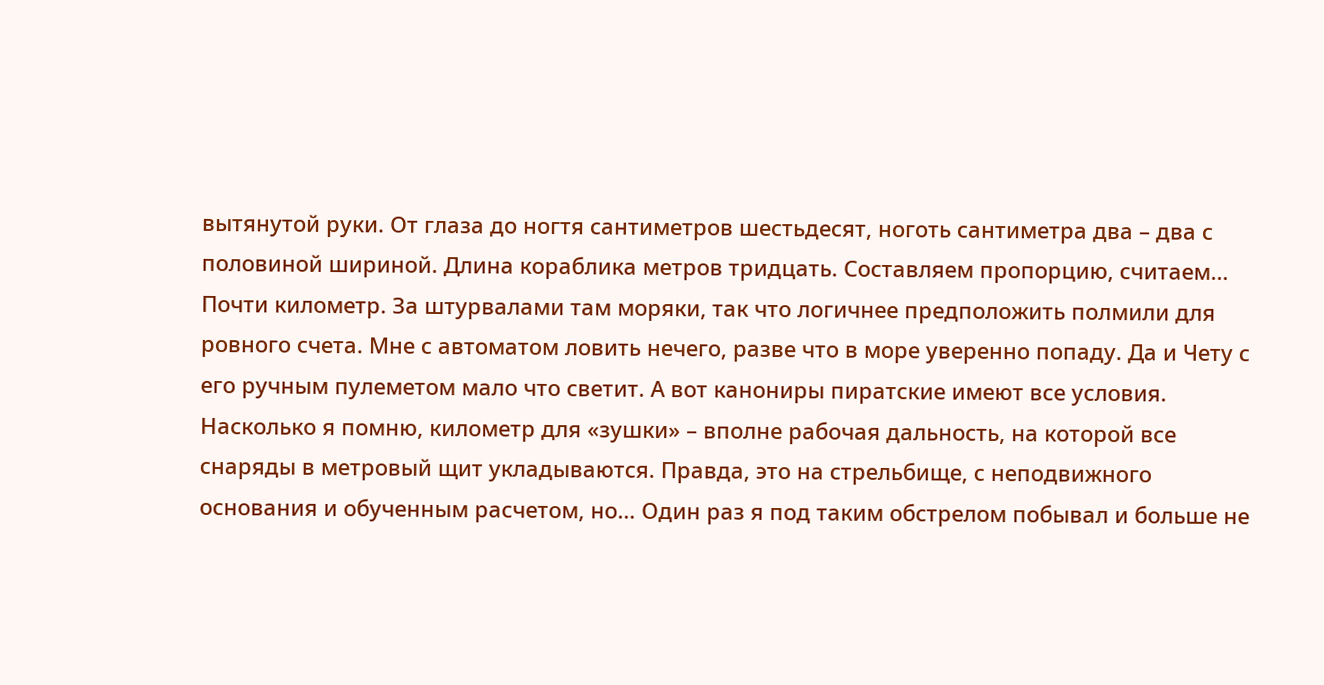вытянутой руки. От глаза до ногтя сантиметров шестьдесят, ноготь сантиметра два – два с половиной шириной. Длина кораблика метров тридцать. Составляем пропорцию, считаем… Почти километр. За штурвалами там моряки, так что логичнее предположить полмили для ровного счета. Мне с автоматом ловить нечего, разве что в море уверенно попаду. Да и Чету с его ручным пулеметом мало что светит. А вот канониры пиратские имеют все условия. Насколько я помню, километр для «зушки» – вполне рабочая дальность, на которой все снаряды в метровый щит укладываются. Правда, это на стрельбище, с неподвижного основания и обученным расчетом, но… Один раз я под таким обстрелом побывал и больше не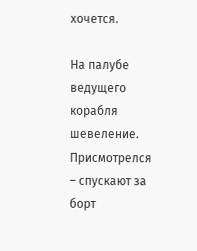хочется.

На палубе ведущего корабля шевеление. Присмотрелся – спускают за борт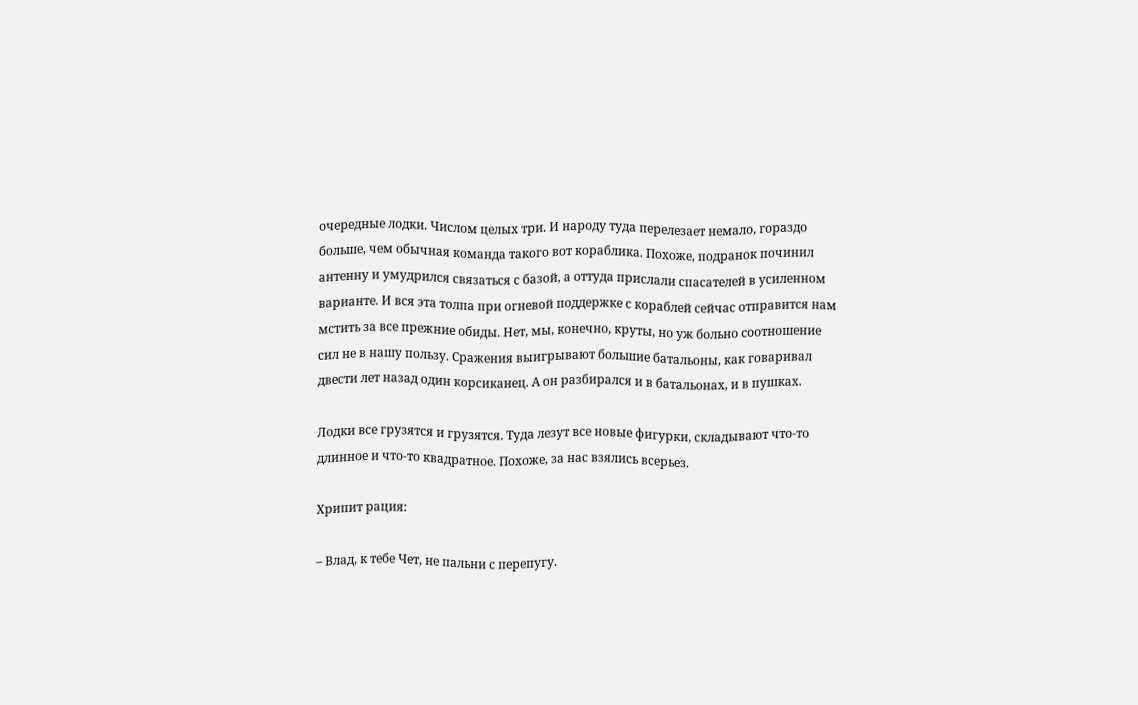очередные лодки. Числом целых три. И народу туда перелезает немало, гораздо больше, чем обычная команда такого вот кораблика. Похоже, подранок починил антенну и умудрился связаться с базой, а оттуда прислали спасателей в усиленном варианте. И вся эта толпа при огневой поддержке с кораблей сейчас отправится нам мстить за все прежние обиды. Нет, мы, конечно, круты, но уж больно соотношение сил не в нашу пользу. Сражения выигрывают большие батальоны, как говаривал двести лет назад один корсиканец. А он разбирался и в батальонах, и в пушках.

Лодки все грузятся и грузятся. Туда лезут все новые фигурки, складывают что-то длинное и что-то квадратное. Похоже, за нас взялись всерьез.

Хрипит рация:

– Влад, к тебе Чет, не пальни с перепугу.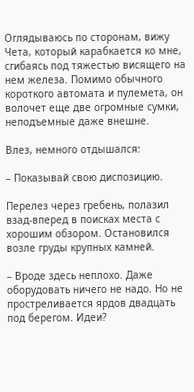Оглядываюсь по сторонам, вижу Чета, который карабкается ко мне, сгибаясь под тяжестью висящего на нем железа. Помимо обычного короткого автомата и пулемета, он волочет еще две огромные сумки, неподъемные даже внешне.

Влез, немного отдышался:

– Показывай свою диспозицию.

Перелез через гребень, полазил взад-вперед в поисках места с хорошим обзором. Остановился возле груды крупных камней.

– Вроде здесь неплохо. Даже оборудовать ничего не надо. Но не простреливается ярдов двадцать под берегом. Идеи?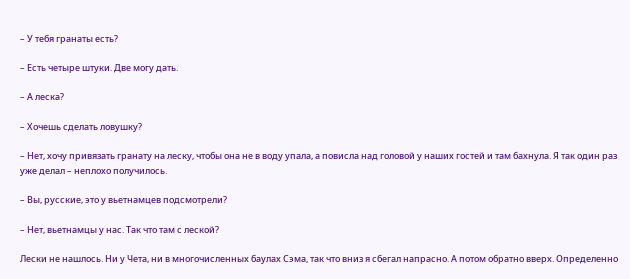– У тебя гранаты есть?

– Есть четыре штуки. Две могу дать.

– А леска?

– Хочешь сделать ловушку?

– Нет, хочу привязать гранату на леску, чтобы она не в воду упала, а повисла над головой у наших гостей и там бахнула. Я так один раз уже делал – неплохо получилось.

– Вы, русские, это у вьетнамцев подсмотрели?

– Нет, вьетнамцы у нас. Так что там с леской?

Лески не нашлось. Ни у Чета, ни в многочисленных баулах Сэма, так что вниз я сбегал напрасно. А потом обратно вверх. Определенно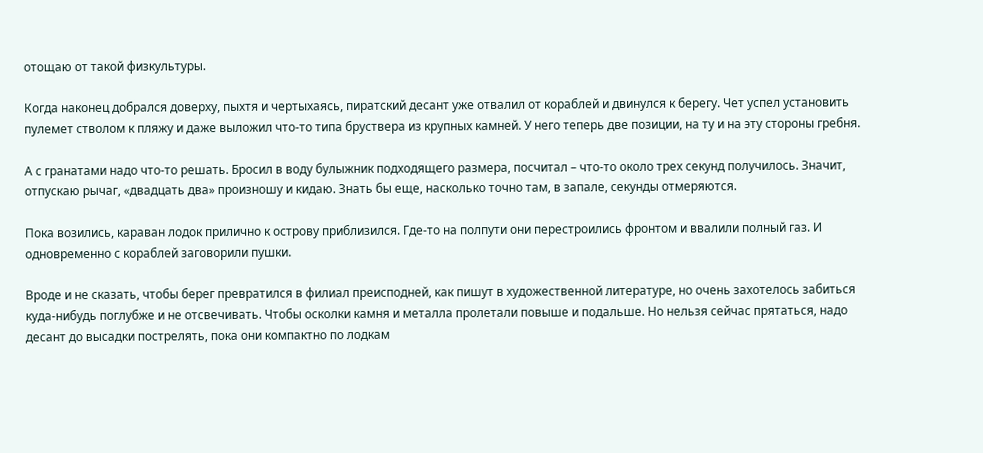отощаю от такой физкультуры.

Когда наконец добрался доверху, пыхтя и чертыхаясь, пиратский десант уже отвалил от кораблей и двинулся к берегу. Чет успел установить пулемет стволом к пляжу и даже выложил что-то типа бруствера из крупных камней. У него теперь две позиции, на ту и на эту стороны гребня.

А с гранатами надо что-то решать. Бросил в воду булыжник подходящего размера, посчитал – что-то около трех секунд получилось. Значит, отпускаю рычаг, «двадцать два» произношу и кидаю. Знать бы еще, насколько точно там, в запале, секунды отмеряются.

Пока возились, караван лодок прилично к острову приблизился. Где-то на полпути они перестроились фронтом и ввалили полный газ. И одновременно с кораблей заговорили пушки.

Вроде и не сказать, чтобы берег превратился в филиал преисподней, как пишут в художественной литературе, но очень захотелось забиться куда-нибудь поглубже и не отсвечивать. Чтобы осколки камня и металла пролетали повыше и подальше. Но нельзя сейчас прятаться, надо десант до высадки пострелять, пока они компактно по лодкам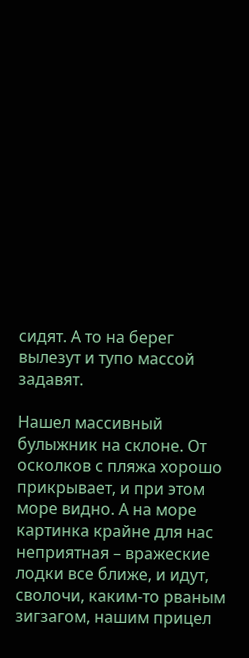сидят. А то на берег вылезут и тупо массой задавят.

Нашел массивный булыжник на склоне. От осколков с пляжа хорошо прикрывает, и при этом море видно. А на море картинка крайне для нас неприятная – вражеские лодки все ближе, и идут, сволочи, каким-то рваным зигзагом, нашим прицел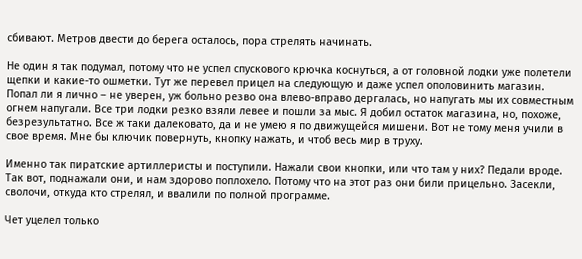сбивают. Метров двести до берега осталось, пора стрелять начинать.

Не один я так подумал, потому что не успел спускового крючка коснуться, а от головной лодки уже полетели щепки и какие-то ошметки. Тут же перевел прицел на следующую и даже успел ополовинить магазин. Попал ли я лично – не уверен, уж больно резво она влево-вправо дергалась, но напугать мы их совместным огнем напугали. Все три лодки резко взяли левее и пошли за мыс. Я добил остаток магазина, но, похоже, безрезультатно. Все ж таки далековато, да и не умею я по движущейся мишени. Вот не тому меня учили в свое время. Мне бы ключик повернуть, кнопку нажать, и чтоб весь мир в труху.

Именно так пиратские артиллеристы и поступили. Нажали свои кнопки, или что там у них? Педали вроде. Так вот, поднажали они, и нам здорово поплохело. Потому что на этот раз они били прицельно. Засекли, сволочи, откуда кто стрелял, и ввалили по полной программе.

Чет уцелел только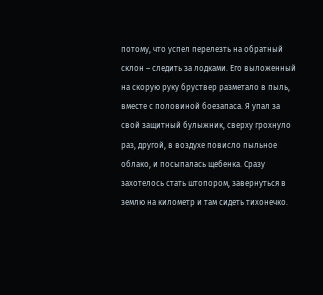потому, что успел перелезть на обратный склон – следить за лодками. Его выложенный на скорую руку бруствер разметало в пыль, вместе с половиной боезапаса. Я упал за свой защитный булыжник, сверху грохнуло раз, другой, в воздухе повисло пыльное облако, и посыпалась щебенка. Сразу захотелось стать штопором, завернуться в землю на километр и там сидеть тихонечко.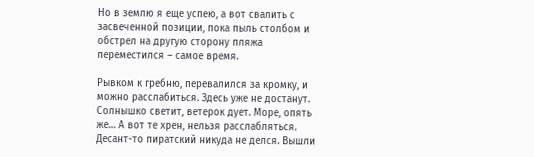Но в землю я еще успею, а вот свалить с засвеченной позиции, пока пыль столбом и обстрел на другую сторону пляжа переместился – самое время.

Рывком к гребню, перевалился за кромку, и можно расслабиться. Здесь уже не достанут. Солнышко светит, ветерок дует. Море, опять же… А вот те хрен, нельзя расслабляться. Десант-то пиратский никуда не делся. Вышли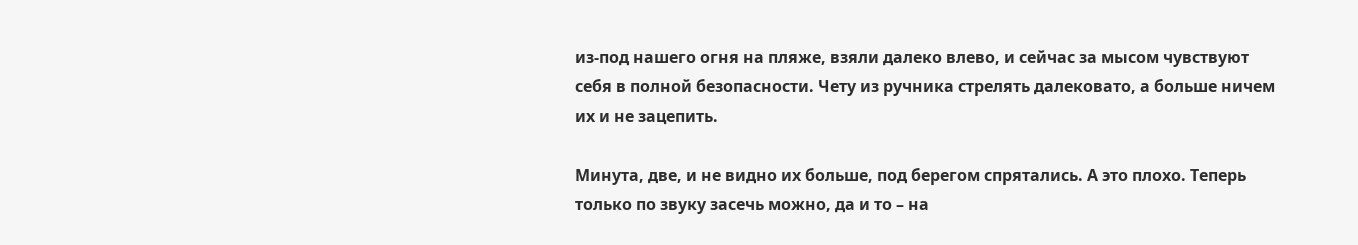из-под нашего огня на пляже, взяли далеко влево, и сейчас за мысом чувствуют себя в полной безопасности. Чету из ручника стрелять далековато, а больше ничем их и не зацепить.

Минута, две, и не видно их больше, под берегом спрятались. А это плохо. Теперь только по звуку засечь можно, да и то – на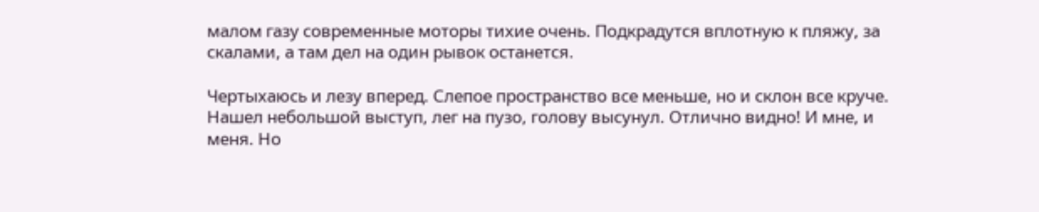малом газу современные моторы тихие очень. Подкрадутся вплотную к пляжу, за скалами, а там дел на один рывок останется.

Чертыхаюсь и лезу вперед. Слепое пространство все меньше, но и склон все круче. Нашел небольшой выступ, лег на пузо, голову высунул. Отлично видно! И мне, и меня. Но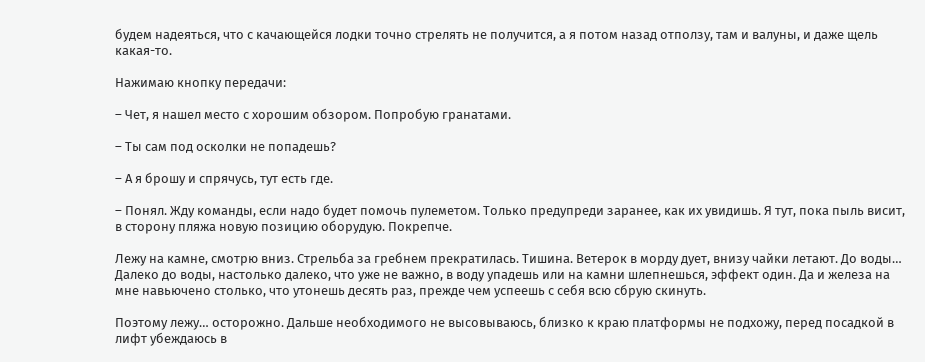будем надеяться, что с качающейся лодки точно стрелять не получится, а я потом назад отползу, там и валуны, и даже щель какая-то.

Нажимаю кнопку передачи:

– Чет, я нашел место с хорошим обзором. Попробую гранатами.

– Ты сам под осколки не попадешь?

– А я брошу и спрячусь, тут есть где.

– Понял. Жду команды, если надо будет помочь пулеметом. Только предупреди заранее, как их увидишь. Я тут, пока пыль висит, в сторону пляжа новую позицию оборудую. Покрепче.

Лежу на камне, смотрю вниз. Стрельба за гребнем прекратилась. Тишина. Ветерок в морду дует, внизу чайки летают. До воды… Далеко до воды, настолько далеко, что уже не важно, в воду упадешь или на камни шлепнешься, эффект один. Да и железа на мне навьючено столько, что утонешь десять раз, прежде чем успеешь с себя всю сбрую скинуть.

Поэтому лежу… осторожно. Дальше необходимого не высовываюсь, близко к краю платформы не подхожу, перед посадкой в лифт убеждаюсь в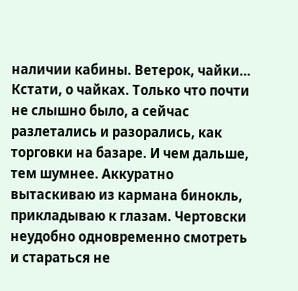наличии кабины. Ветерок, чайки… Кстати, о чайках. Только что почти не слышно было, а сейчас разлетались и разорались, как торговки на базаре. И чем дальше, тем шумнее. Аккуратно вытаскиваю из кармана бинокль, прикладываю к глазам. Чертовски неудобно одновременно смотреть и стараться не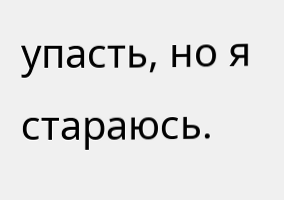упасть, но я стараюсь.